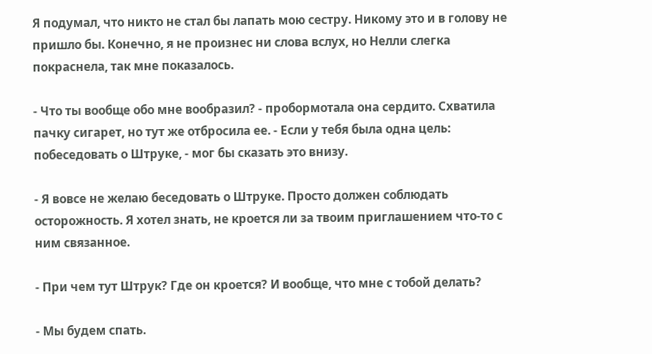Я подумал, что никто не стал бы лапать мою сестру. Никому это и в голову не пришло бы. Конечно, я не произнес ни слова вслух, но Нелли слегка покраснела, так мне показалось.

- Что ты вообще обо мне вообразил? - пробормотала она сердито. Схватила пачку сигарет, но тут же отбросила ее. - Если у тебя была одна цель: побеседовать о Штруке, - мог бы сказать это внизу.

- Я вовсе не желаю беседовать о Штруке. Просто должен соблюдать осторожность. Я хотел знать, не кроется ли за твоим приглашением что-то с ним связанное.

- При чем тут Штрук? Где он кроется? И вообще, что мне с тобой делать?

- Мы будем спать.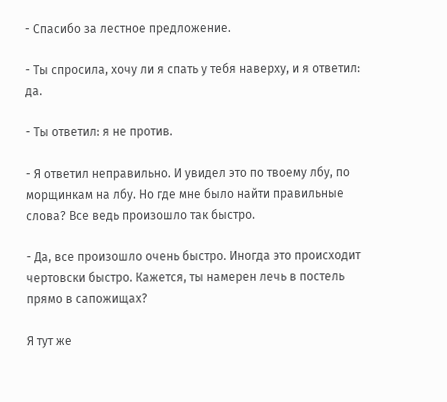- Спасибо за лестное предложение.

- Ты спросила, хочу ли я спать у тебя наверху, и я ответил: да.

- Ты ответил: я не против.

- Я ответил неправильно. И увидел это по твоему лбу, по морщинкам на лбу. Но где мне было найти правильные слова? Все ведь произошло так быстро.

- Да, все произошло очень быстро. Иногда это происходит чертовски быстро. Кажется, ты намерен лечь в постель прямо в сапожищах?

Я тут же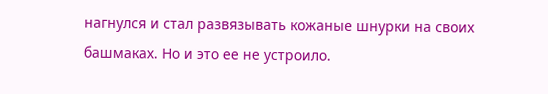нагнулся и стал развязывать кожаные шнурки на своих башмаках. Но и это ее не устроило.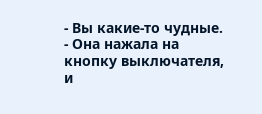- Вы какие-то чудные. - Она нажала на кнопку выключателя, и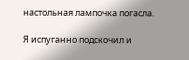настольная лампочка погасла.

Я испуганно подскочил и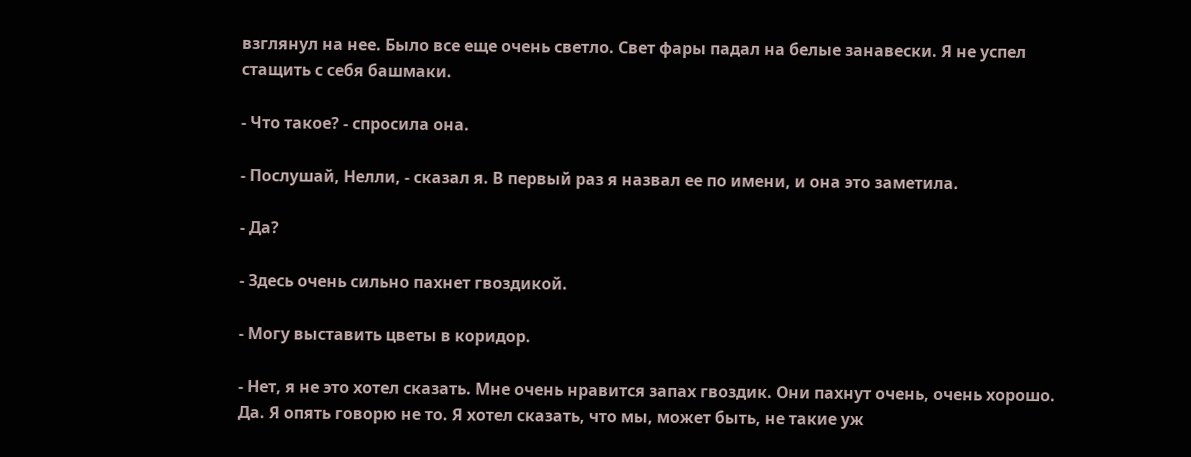взглянул на нее. Было все еще очень светло. Свет фары падал на белые занавески. Я не успел стащить с себя башмаки.

- Что такое? - спросила она.

- Послушай, Нелли, - сказал я. В первый раз я назвал ее по имени, и она это заметила.

- Да?

- Здесь очень сильно пахнет гвоздикой.

- Могу выставить цветы в коридор.

- Нет, я не это хотел сказать. Мне очень нравится запах гвоздик. Они пахнут очень, очень хорошо. Да. Я опять говорю не то. Я хотел сказать, что мы, может быть, не такие уж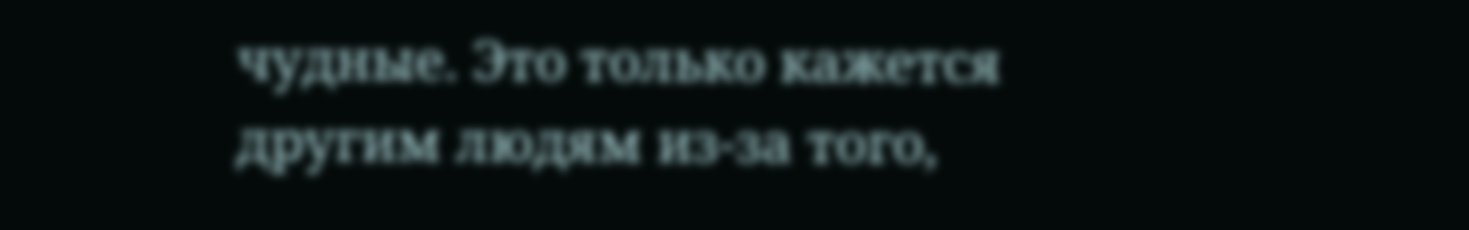чудные. Это только кажется другим людям из-за того,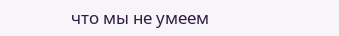что мы не умеем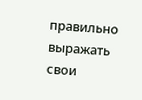правильно выражать свои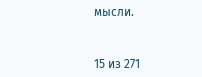мысли.



15 из 271